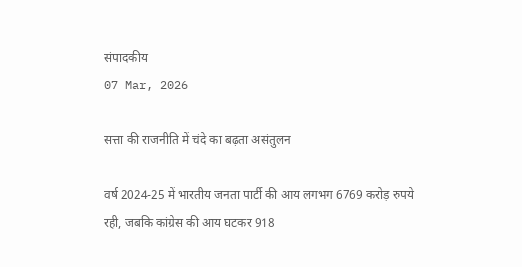संपादकीय
07 Mar, 2026

सत्ता की राजनीति में चंदे का बढ़ता असंतुलन

वर्ष 2024-25 में भारतीय जनता पार्टी की आय लगभग 6769 करोड़ रुपये रही, जबकि कांग्रेस की आय घटकर 918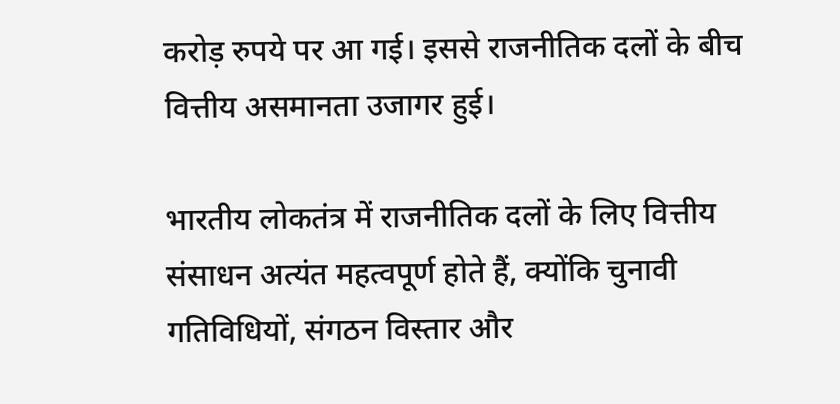करोड़ रुपये पर आ गई। इससे राजनीतिक दलों के बीच वित्तीय असमानता उजागर हुई।

भारतीय लोकतंत्र में राजनीतिक दलों के लिए वित्तीय संसाधन अत्यंत महत्वपूर्ण होते हैं, क्योंकि चुनावी गतिविधियों, संगठन विस्तार और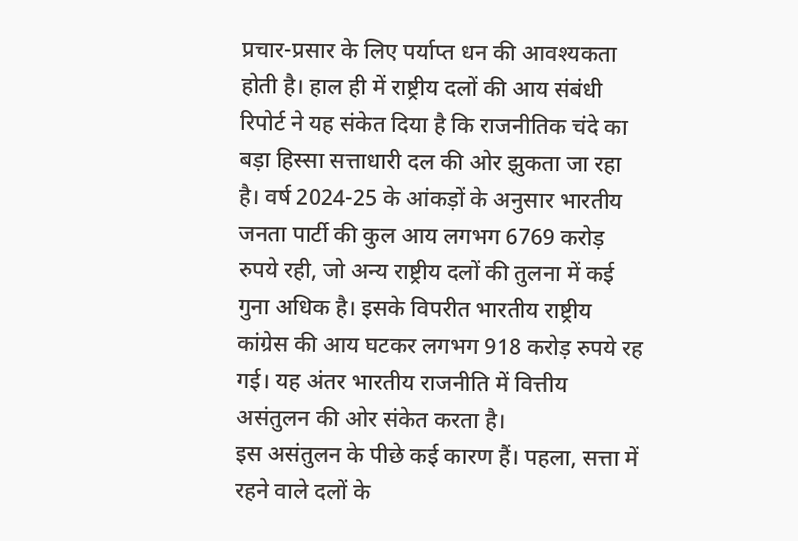प्रचार-प्रसार के लिए पर्याप्त धन की आवश्यकता होती है। हाल ही में राष्ट्रीय दलों की आय संबंधी रिपोर्ट ने यह संकेत दिया है कि राजनीतिक चंदे का बड़ा हिस्सा सत्ताधारी दल की ओर झुकता जा रहा है। वर्ष 2024-25 के आंकड़ों के अनुसार भारतीय जनता पार्टी की कुल आय लगभग 6769 करोड़ रुपये रही, जो अन्य राष्ट्रीय दलों की तुलना में कई गुना अधिक है। इसके विपरीत भारतीय राष्ट्रीय कांग्रेस की आय घटकर लगभग 918 करोड़ रुपये रह गई। यह अंतर भारतीय राजनीति में वित्तीय असंतुलन की ओर संकेत करता है।
इस असंतुलन के पीछे कई कारण हैं। पहला, सत्ता में रहने वाले दलों के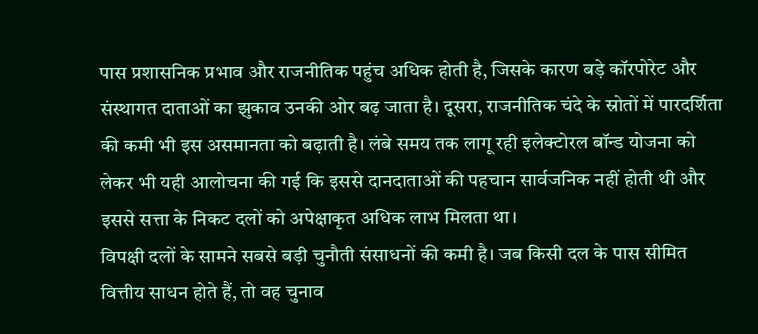पास प्रशासनिक प्रभाव और राजनीतिक पहुंच अधिक होती है, जिसके कारण बड़े कॉरपोरेट और संस्थागत दाताओं का झुकाव उनकी ओर बढ़ जाता है। दूसरा, राजनीतिक चंदे के स्रोतों में पारदर्शिता की कमी भी इस असमानता को बढ़ाती है। लंबे समय तक लागू रही इलेक्टोरल बॉन्ड योजना को लेकर भी यही आलोचना की गई कि इससे दानदाताओं की पहचान सार्वजनिक नहीं होती थी और इससे सत्ता के निकट दलों को अपेक्षाकृत अधिक लाभ मिलता था।
विपक्षी दलों के सामने सबसे बड़ी चुनौती संसाधनों की कमी है। जब किसी दल के पास सीमित वित्तीय साधन होते हैं, तो वह चुनाव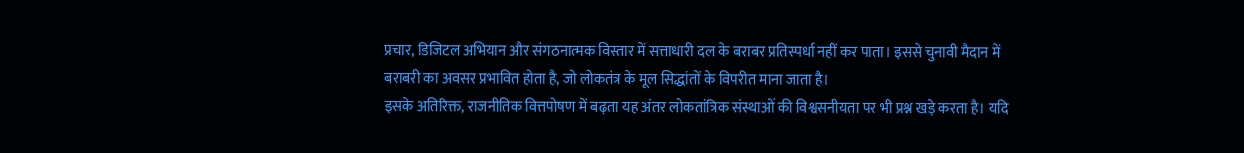प्रचार, डिजिटल अभियान और संगठनात्मक विस्तार में सत्ताधारी दल के बराबर प्रतिस्पर्धा नहीं कर पाता। इससे चुनावी मैदान में बराबरी का अवसर प्रभावित होता है, जो लोकतंत्र के मूल सिद्धांतों के विपरीत माना जाता है।
इसके अतिरिक्त, राजनीतिक वित्तपोषण में बढ़ता यह अंतर लोकतांत्रिक संस्थाओं की विश्वसनीयता पर भी प्रश्न खड़े करता है। यदि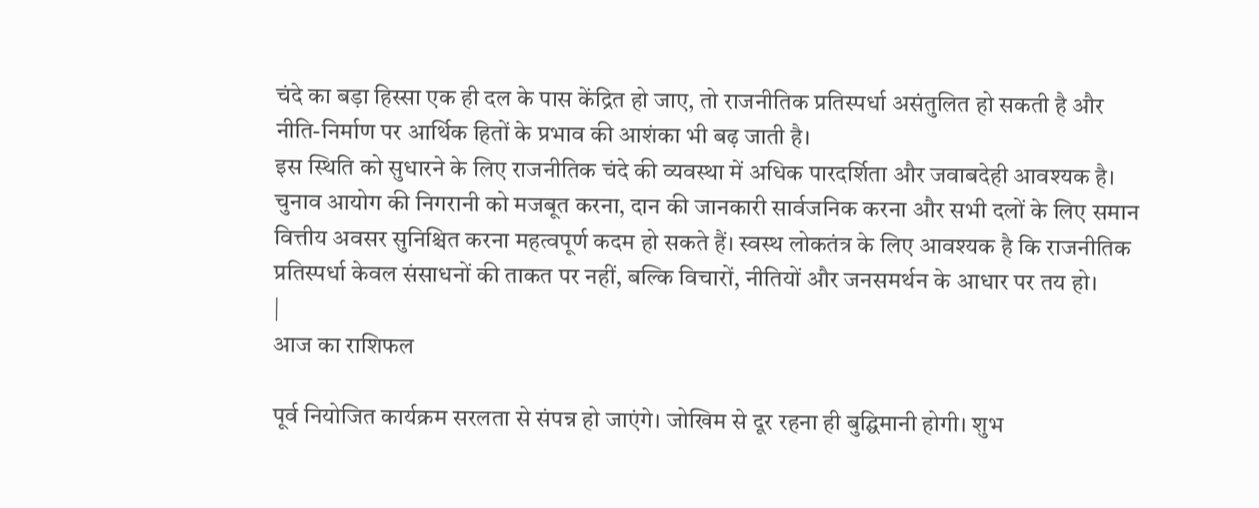चंदे का बड़ा हिस्सा एक ही दल के पास केंद्रित हो जाए, तो राजनीतिक प्रतिस्पर्धा असंतुलित हो सकती है और नीति-निर्माण पर आर्थिक हितों के प्रभाव की आशंका भी बढ़ जाती है।
इस स्थिति को सुधारने के लिए राजनीतिक चंदे की व्यवस्था में अधिक पारदर्शिता और जवाबदेही आवश्यक है। चुनाव आयोग की निगरानी को मजबूत करना, दान की जानकारी सार्वजनिक करना और सभी दलों के लिए समान वित्तीय अवसर सुनिश्चित करना महत्वपूर्ण कदम हो सकते हैं। स्वस्थ लोकतंत्र के लिए आवश्यक है कि राजनीतिक प्रतिस्पर्धा केवल संसाधनों की ताकत पर नहीं, बल्कि विचारों, नीतियों और जनसमर्थन के आधार पर तय हो।
|
आज का राशिफल

पूर्व नियोजित कार्यक्रम सरलता से संपन्न हो जाएंगे। जोखिम से दूर रहना ही बुद्घिमानी होगी। शुभ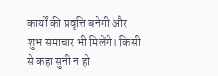कार्यों की प्रवृत्ति बनेगी और शुभ समाचार भी मिलेंगे। किसी से कहा सुनी न हो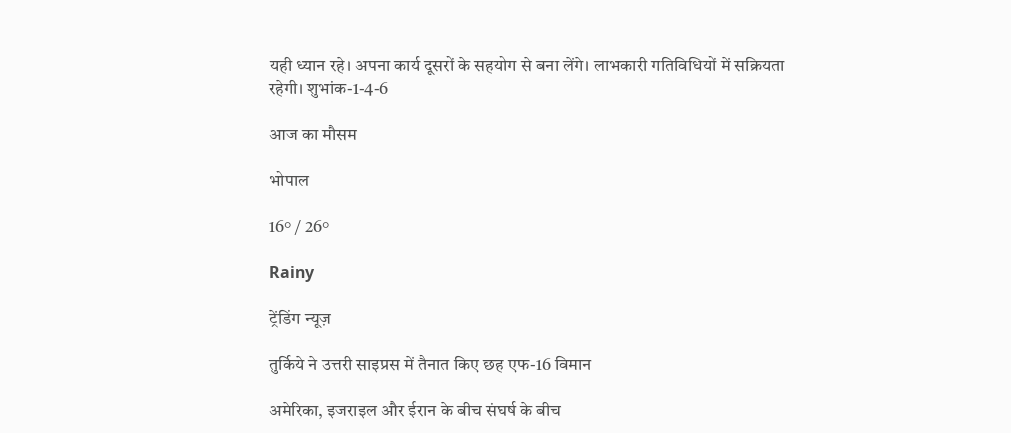यही ध्यान रहे। अपना कार्य दूसरों के सहयोग से बना लेंगे। लाभकारी गतिविधियों में सक्रियता रहेगी। शुभांक-1-4-6

आज का मौसम

भोपाल

16° / 26°

Rainy

ट्रेंडिंग न्यूज़

तुर्किये ने उत्तरी साइप्रस में तैनात किए छह एफ-16 विमान

अमेरिका, इजराइल और ईरान के बीच संघर्ष के बीच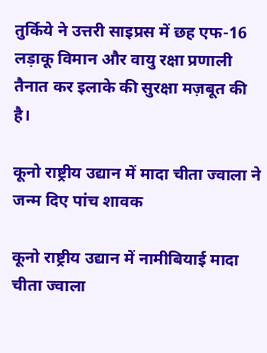तुर्किये ने उत्तरी साइप्रस में छह एफ-16 लड़ाकू विमान और वायु रक्षा प्रणाली तैनात कर इलाके की सुरक्षा मज़बूत की है।

कूनो राष्ट्रीय उद्यान में मादा चीता ज्वाला ने जन्म दिए पांच शावक

कूनो राष्ट्रीय उद्यान में नामीबियाई मादा चीता ज्वाला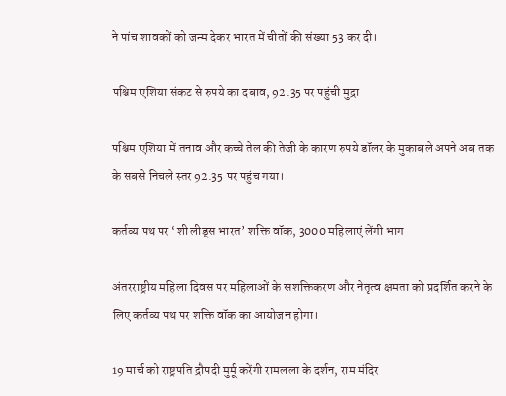ने पांच शावकों को जन्म देकर भारत में चीतों की संख्या 53 कर दी।

पश्चिम एशिया संकट से रुपये का दबाव, 92.35 पर पहुंची मुद्रा

पश्चिम एशिया में तनाव और कच्चे तेल की तेजी के कारण रुपये डॉलर के मुकाबले अपने अब तक के सबसे निचले स्तर 92.35 पर पहुंच गया।

कर्तव्य पथ पर ‘शी लीड्स भारत’ शक्ति वॉक, 3000 महिलाएं लेंगी भाग

अंतरराष्ट्रीय महिला दिवस पर महिलाओं के सशक्तिकरण और नेतृत्व क्षमता को प्रदर्शित करने के लिए कर्तव्य पथ पर शक्ति वॉक का आयोजन होगा।

19 मार्च को राष्ट्रपति द्रौपदी मुर्मू करेंगी रामलला के दर्शन, राम मंदिर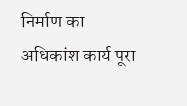निर्माण का अधिकांश कार्य पूरा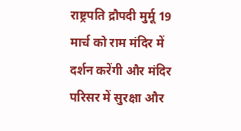राष्ट्रपति द्रौपदी मुर्मू 19 मार्च को राम मंदिर में दर्शन करेंगी और मंदिर परिसर में सुरक्षा और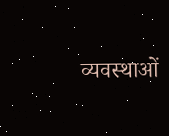व्यवस्थाओं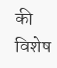की विशेष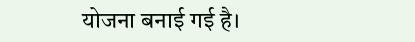योजना बनाई गई है।